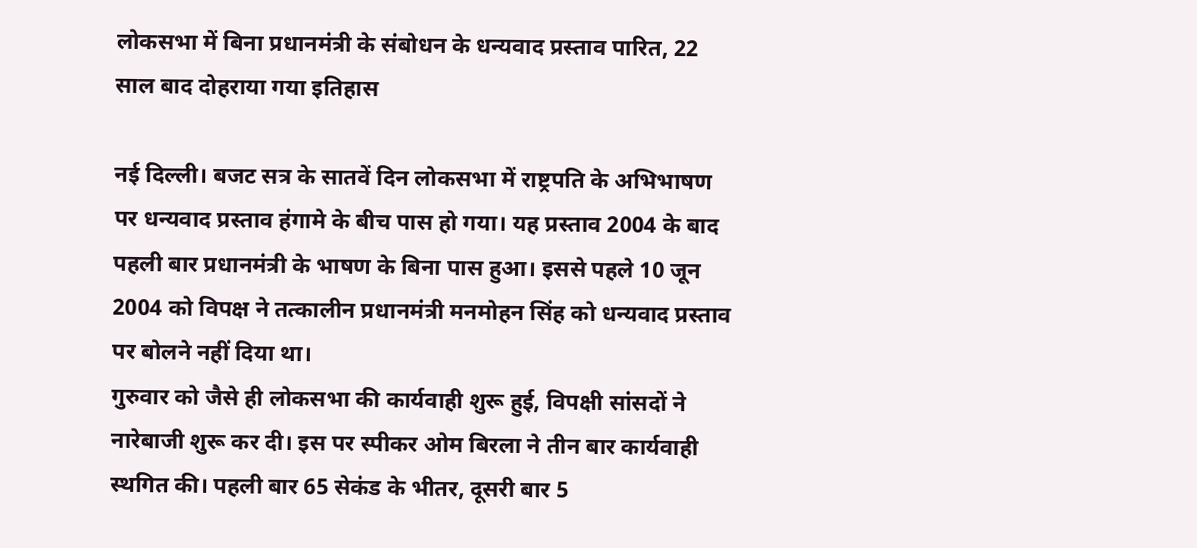लोकसभा में बिना प्रधानमंत्री के संबोधन के धन्यवाद प्रस्ताव पारित, 22 साल बाद दोहराया गया इतिहास

नई दिल्ली। बजट सत्र के सातवें दिन लोकसभा में राष्ट्रपति के अभिभाषण पर धन्यवाद प्रस्ताव हंगामे के बीच पास हो गया। यह प्रस्ताव 2004 के बाद पहली बार प्रधानमंत्री के भाषण के बिना पास हुआ। इससे पहले 10 जून 2004 को विपक्ष ने तत्कालीन प्रधानमंत्री मनमोहन सिंह को धन्यवाद प्रस्ताव पर बोलने नहीं दिया था।
गुरुवार को जैसे ही लोकसभा की कार्यवाही शुरू हुई, विपक्षी सांसदों ने नारेबाजी शुरू कर दी। इस पर स्पीकर ओम बिरला ने तीन बार कार्यवाही स्थगित की। पहली बार 65 सेकंड के भीतर, दूसरी बार 5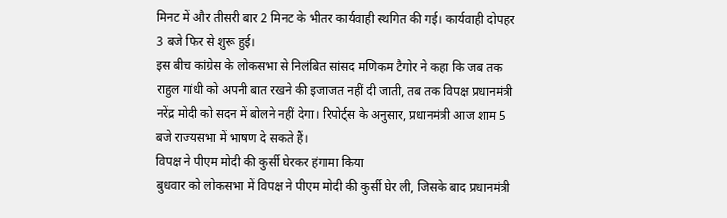मिनट में और तीसरी बार 2 मिनट के भीतर कार्यवाही स्थगित की गई। कार्यवाही दोपहर 3 बजे फिर से शुरू हुई।
इस बीच कांग्रेस के लोकसभा से निलंबित सांसद मणिकम टैगोर ने कहा कि जब तक राहुल गांधी को अपनी बात रखने की इजाजत नहीं दी जाती, तब तक विपक्ष प्रधानमंत्री नरेंद्र मोदी को सदन में बोलने नहीं देगा। रिपोर्ट्स के अनुसार, प्रधानमंत्री आज शाम 5 बजे राज्यसभा में भाषण दे सकते हैं।
विपक्ष ने पीएम मोदी की कुर्सी घेरकर हंगामा किया
बुधवार को लोकसभा में विपक्ष ने पीएम मोदी की कुर्सी घेर ली, जिसके बाद प्रधानमंत्री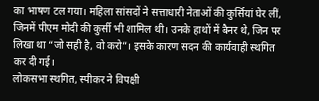का भाषण टल गया। महिला सांसदों ने सत्ताधारी नेताओं की कुर्सियां घेर लीं, जिनमें पीएम मोदी की कुर्सी भी शामिल थी। उनके हाथों में बैनर थे, जिन पर लिखा था “जो सही है, वो करो”। इसके कारण सदन की कार्यवाही स्थगित कर दी गई।
लोकसभा स्थगित, स्पीकर ने विपक्षी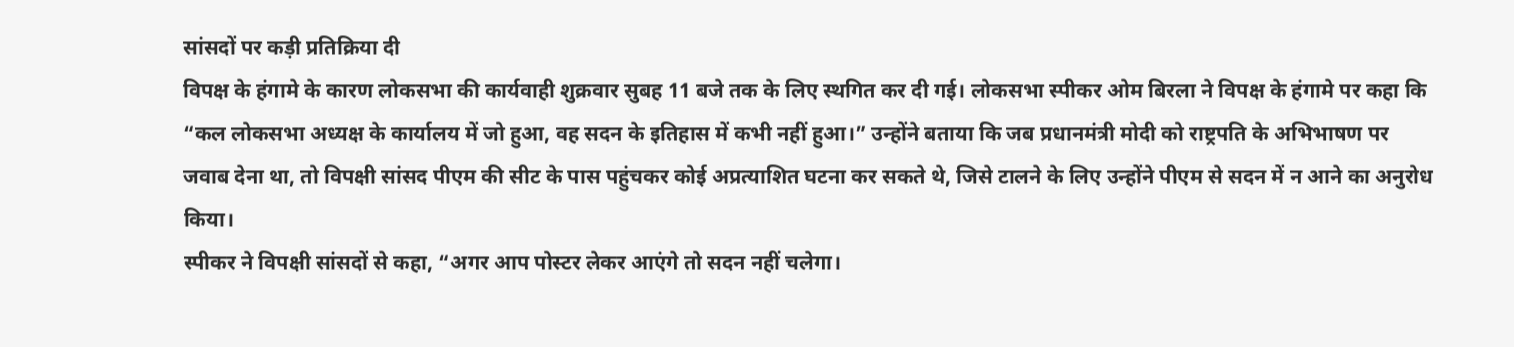सांसदों पर कड़ी प्रतिक्रिया दी
विपक्ष के हंगामे के कारण लोकसभा की कार्यवाही शुक्रवार सुबह 11 बजे तक के लिए स्थगित कर दी गई। लोकसभा स्पीकर ओम बिरला ने विपक्ष के हंगामे पर कहा कि “कल लोकसभा अध्यक्ष के कार्यालय में जो हुआ, वह सदन के इतिहास में कभी नहीं हुआ।” उन्होंने बताया कि जब प्रधानमंत्री मोदी को राष्ट्रपति के अभिभाषण पर जवाब देना था, तो विपक्षी सांसद पीएम की सीट के पास पहुंचकर कोई अप्रत्याशित घटना कर सकते थे, जिसे टालने के लिए उन्होंने पीएम से सदन में न आने का अनुरोध किया।
स्पीकर ने विपक्षी सांसदों से कहा, “अगर आप पोस्टर लेकर आएंगे तो सदन नहीं चलेगा।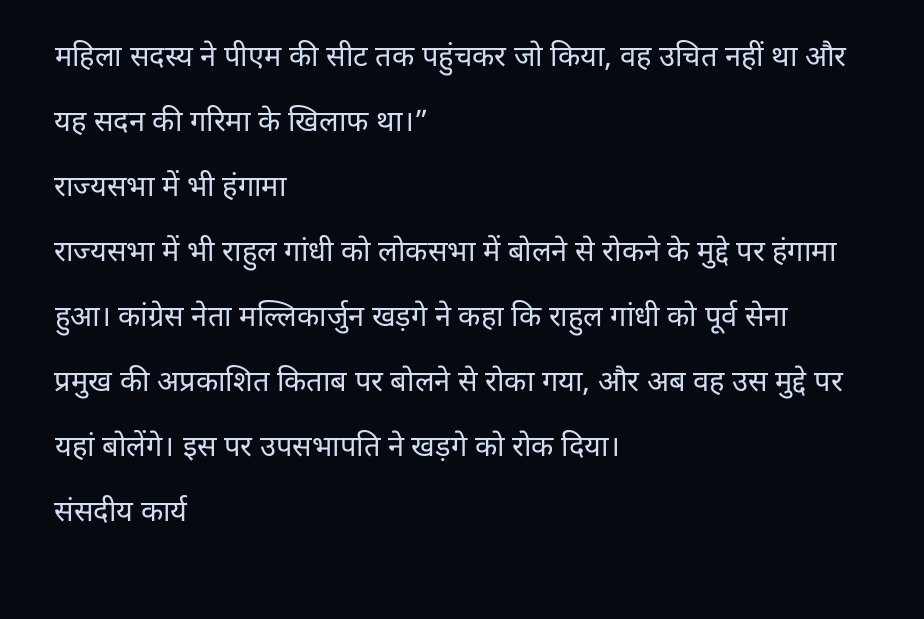महिला सदस्य ने पीएम की सीट तक पहुंचकर जो किया, वह उचित नहीं था और यह सदन की गरिमा के खिलाफ था।”
राज्यसभा में भी हंगामा
राज्यसभा में भी राहुल गांधी को लोकसभा में बोलने से रोकने के मुद्दे पर हंगामा हुआ। कांग्रेस नेता मल्लिकार्जुन खड़गे ने कहा कि राहुल गांधी को पूर्व सेना प्रमुख की अप्रकाशित किताब पर बोलने से रोका गया, और अब वह उस मुद्दे पर यहां बोलेंगे। इस पर उपसभापति ने खड़गे को रोक दिया।
संसदीय कार्य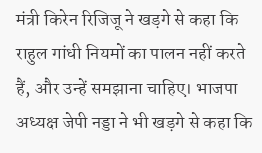मंत्री किरेन रिजिजू ने खड़गे से कहा कि राहुल गांधी नियमों का पालन नहीं करते हैं, और उन्हें समझाना चाहिए। भाजपा अध्यक्ष जेपी नड्डा ने भी खड़गे से कहा कि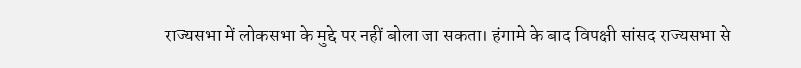राज्यसभा में लोकसभा के मुद्दे पर नहीं बोला जा सकता। हंगामे के बाद विपक्षी सांसद राज्यसभा से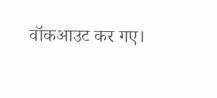वॉकआउट कर गए।